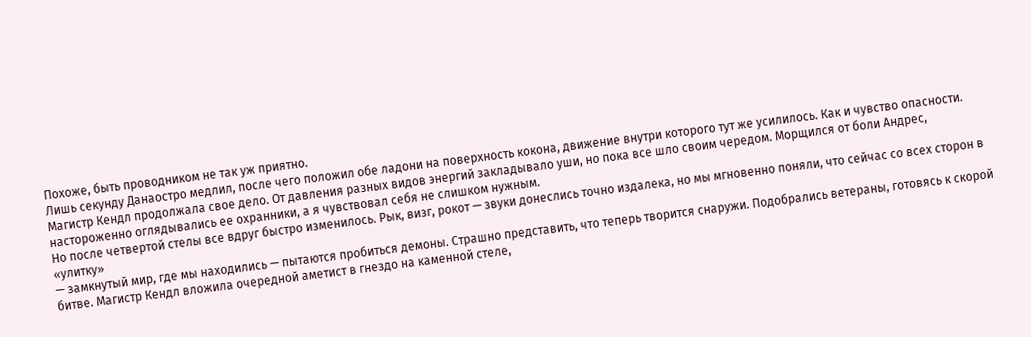Похоже, быть проводником не так уж приятно.
Лишь секунду Данаостро медлил, после чего положил обе ладони на поверхность кокона, движение внутри которого тут же усилилось. Как и чувство опасности. Магистр Кендл продолжала свое дело. От давления разных видов энергий закладывало уши, но пока все шло своим чередом. Морщился от боли Андрес, настороженно оглядывались ее охранники, а я чувствовал себя не слишком нужным.
Но после четвертой стелы все вдруг быстро изменилось. Рык, визг, рокот — звуки донеслись точно издалека, но мы мгновенно поняли, что сейчас со всех сторон в «улитку»
— замкнутый мир, где мы находились — пытаются пробиться демоны. Страшно представить, что теперь творится снаружи. Подобрались ветераны, готовясь к скорой битве. Магистр Кендл вложила очередной аметист в гнездо на каменной стеле,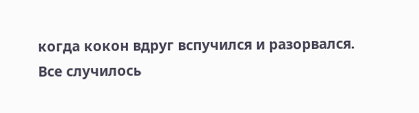когда кокон вдруг вспучился и разорвался.
Все случилось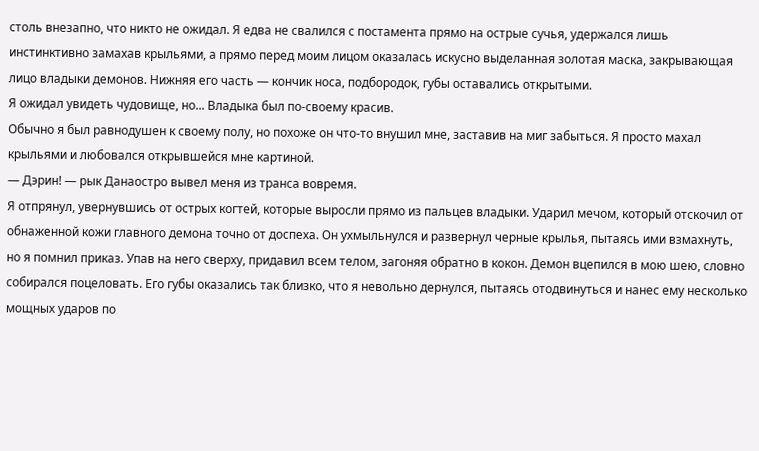столь внезапно, что никто не ожидал. Я едва не свалился с постамента прямо на острые сучья, удержался лишь инстинктивно замахав крыльями, а прямо перед моим лицом оказалась искусно выделанная золотая маска, закрывающая лицо владыки демонов. Нижняя его часть — кончик носа, подбородок, губы оставались открытыми.
Я ожидал увидеть чудовище, но... Владыка был по-своему красив.
Обычно я был равнодушен к своему полу, но похоже он что-то внушил мне, заставив на миг забыться. Я просто махал крыльями и любовался открывшейся мне картиной.
— Дэрин! — рык Данаостро вывел меня из транса вовремя.
Я отпрянул, увернувшись от острых когтей, которые выросли прямо из пальцев владыки. Ударил мечом, который отскочил от обнаженной кожи главного демона точно от доспеха. Он ухмыльнулся и развернул черные крылья, пытаясь ими взмахнуть, но я помнил приказ. Упав на него сверху, придавил всем телом, загоняя обратно в кокон. Демон вцепился в мою шею, словно собирался поцеловать. Его губы оказались так близко, что я невольно дернулся, пытаясь отодвинуться и нанес ему несколько мощных ударов по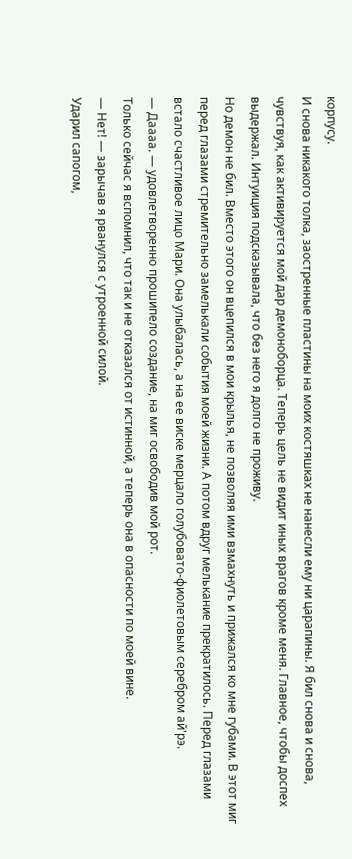корпусу.
И снова никакого толка, заостренные пластины на моих костяшках не нанесли ему ни царапины. Я бил снова и снова, чувствуя, как активируется мой дар демоноборца. Теперь цель не видит иных врагов кроме меня. Главное, чтобы доспех выдержал. Интуиция подсказывала, что без него я долго не проживу.
Но демон не бил. Вместо этого он вцепился в мои крылья, не позволяя ими взмахнуть и прижался ко мне губами. В этот миг перед глазами стремительно замелькали события моей жизни. А потом вдруг мелькание прекратилось. Перед глазами встало счастливое лицо Мари. Она улыбалась, а на ее виске мерцало голубовато-фиолетовым серебром ай'рэ.
— Даааа. — удовлетворенно прошипело создание, на миг освободив мой рот.
Только сейчас я вспомнил, что так и не отказался от истинной, а теперь она в опасности по моей вине.
— Нет! — зарычав я рванулся с утроенной силой.
Ударил сапогом,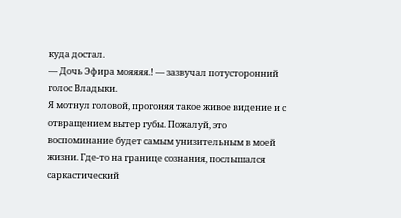куда достал.
— Дочь Эфира мояяяя.! — зазвучал потусторонний голос Владыки.
Я мотнул головой, прогоняя такое живое видение и с отвращением вытер губы. Пожалуй, это воспоминание будет самым унизительным в моей жизни. Где-то на границе сознания, послышался саркастический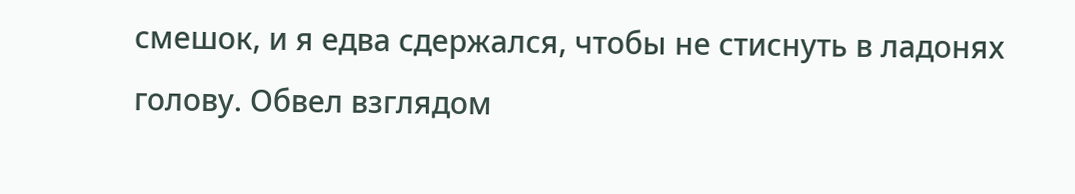смешок, и я едва сдержался, чтобы не стиснуть в ладонях голову. Обвел взглядом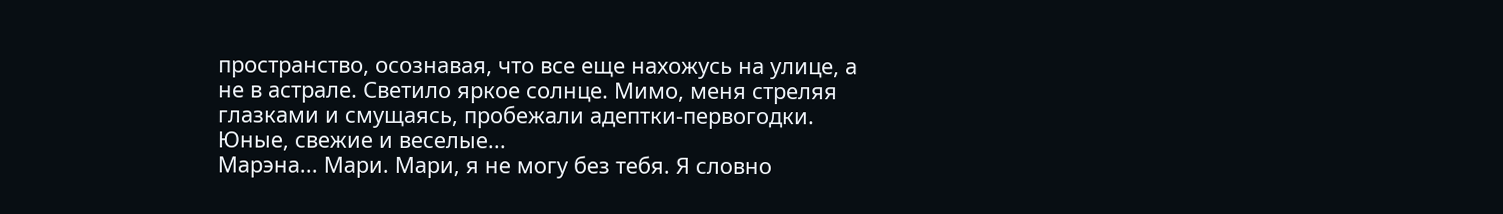пространство, осознавая, что все еще нахожусь на улице, а не в астрале. Светило яркое солнце. Мимо, меня стреляя глазками и смущаясь, пробежали адептки-первогодки. Юные, свежие и веселые...
Марэна... Мари. Мари, я не могу без тебя. Я словно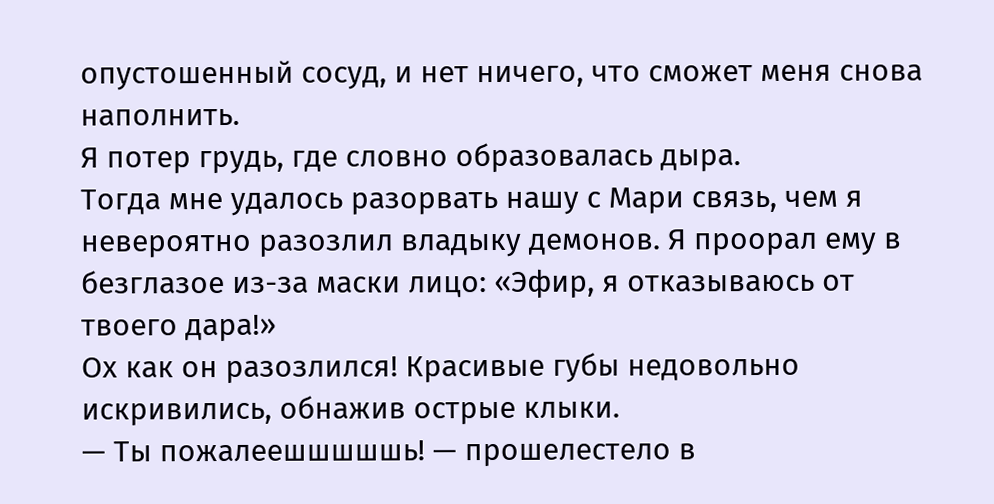опустошенный сосуд, и нет ничего, что сможет меня снова наполнить.
Я потер грудь, где словно образовалась дыра.
Тогда мне удалось разорвать нашу с Мари связь, чем я невероятно разозлил владыку демонов. Я проорал ему в безглазое из-за маски лицо: «Эфир, я отказываюсь от твоего дара!»
Ох как он разозлился! Красивые губы недовольно искривились, обнажив острые клыки.
— Ты пожалеешшшшшь! — прошелестело в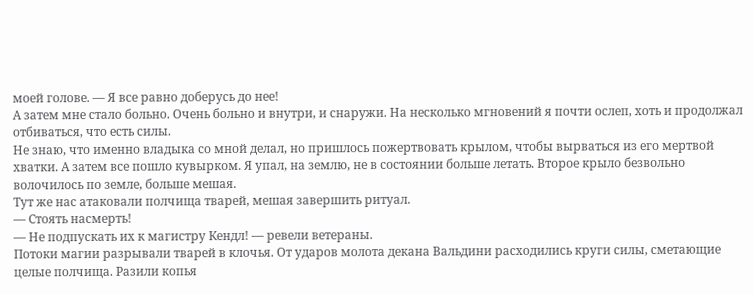моей голове. — Я все равно доберусь до нее!
А затем мне стало больно. Очень больно и внутри, и снаружи. На несколько мгновений я почти ослеп, хоть и продолжал отбиваться, что есть силы.
Не знаю, что именно владыка со мной делал, но пришлось пожертвовать крылом, чтобы вырваться из его мертвой хватки. А затем все пошло кувырком. Я упал, на землю, не в состоянии больше летать. Второе крыло безвольно волочилось по земле, больше мешая.
Тут же нас атаковали полчища тварей, мешая завершить ритуал.
— Стоять насмерть!
— Не подпускать их к магистру Кендл! — ревели ветераны.
Потоки магии разрывали тварей в клочья. От ударов молота декана Вальдини расходились круги силы, сметающие целые полчища. Разили копья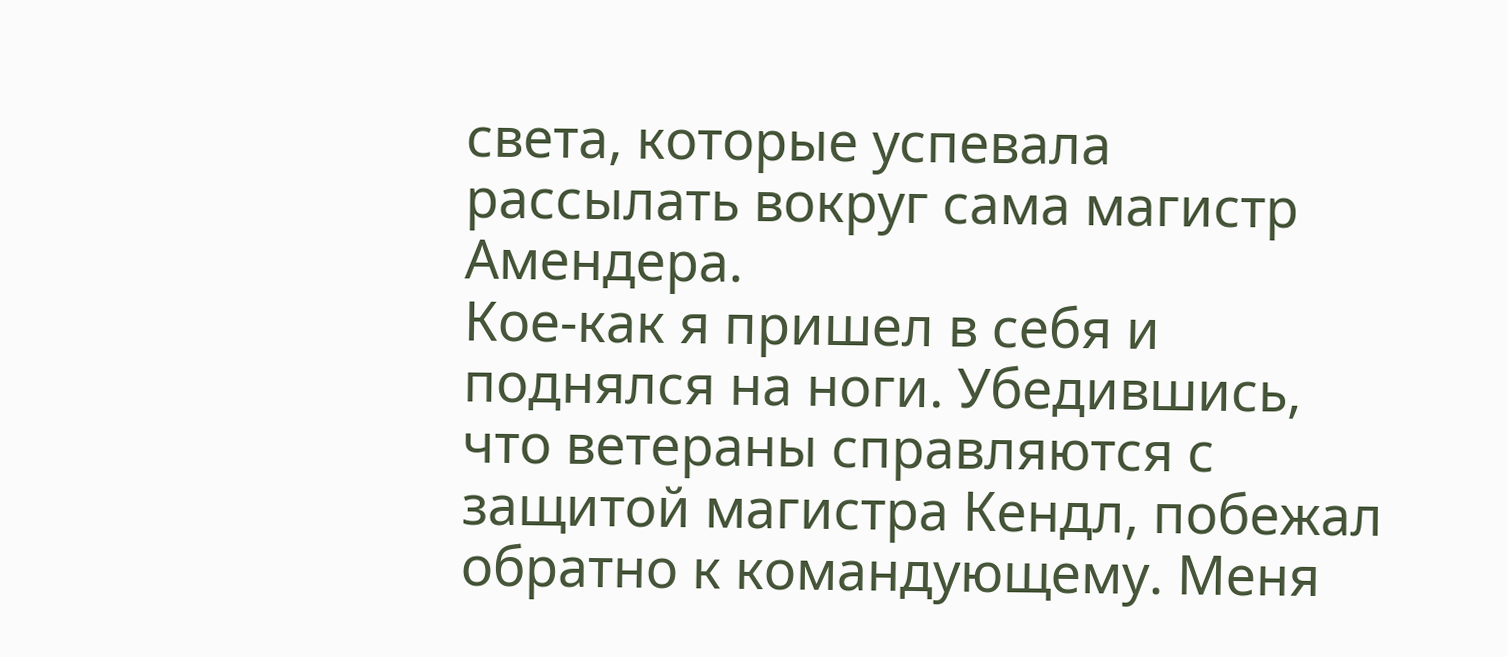света, которые успевала рассылать вокруг сама магистр Амендера.
Кое-как я пришел в себя и поднялся на ноги. Убедившись, что ветераны справляются с защитой магистра Кендл, побежал обратно к командующему. Меня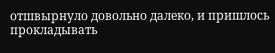отшвырнуло довольно далеко, и пришлось прокладывать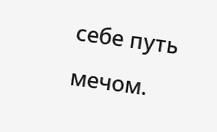себе путь мечом.